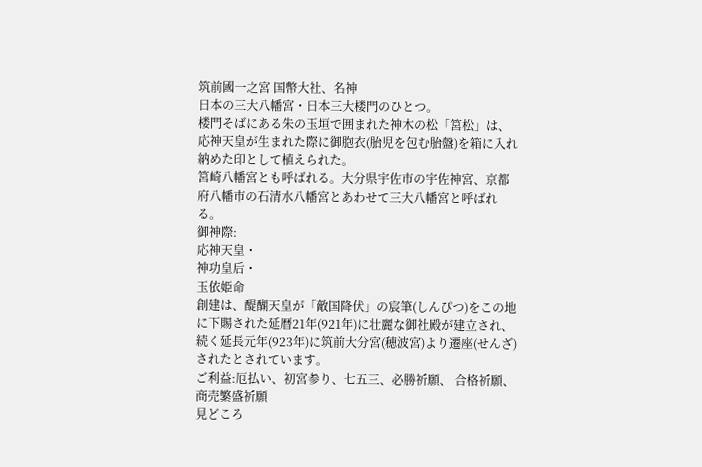筑前國一之宮 国幣大社、名神
日本の三大八幡宮・日本三大楼門のひとつ。
楼門そばにある朱の玉垣で囲まれた神木の松「筥松」は、応神天皇が生まれた際に御胞衣(胎児を包む胎盤)を箱に入れ納めた印として植えられた。
筥崎八幡宮とも呼ばれる。大分県宇佐市の宇佐神宮、京都府八幡市の石清水八幡宮とあわせて三大八幡宮と呼ばれる。
御神際:
応神天皇・
神功皇后・
玉依姫命
創建は、醍醐天皇が「敵国降伏」の宸筆(しんぴつ)をこの地に下賜された延暦21年(921年)に壮麗な御社殿が建立され、続く延長元年(923年)に筑前大分宮(穂波宮)より遷座(せんざ)されたとされています。
ご利益:厄払い、初宮参り、七五三、必勝祈願、 合格祈願、商売繁盛祈願
見どころ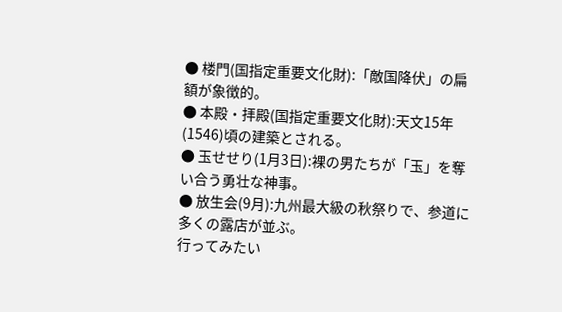● 楼門(国指定重要文化財):「敵国降伏」の扁額が象徴的。
● 本殿・拝殿(国指定重要文化財):天文15年(1546)頃の建築とされる。
● 玉せせり(1月3日):裸の男たちが「玉」を奪い合う勇壮な神事。
● 放生会(9月):九州最大級の秋祭りで、参道に多くの露店が並ぶ。
行ってみたい